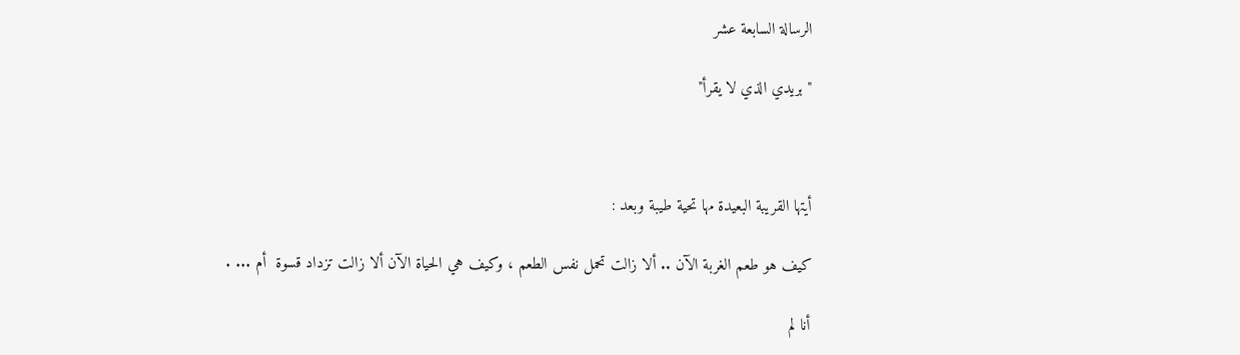الرسالة السابعة عشر

"بريدي الذي لا يقرأ"



أيتها القريبة البعيدة مها تحية طيبة وبعد :

كيف هو طعم الغربة الآن .. ألا زالت تحمل نفس الطعم ، وكيف هي الحياة الآن ألا زالت تزداد قسوة  أم ... .

أنا لم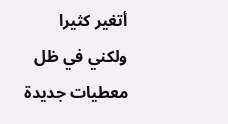أتغير كثيرا ولكني في ظل معطيات جديدة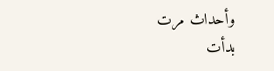وأحداث مرت بدأت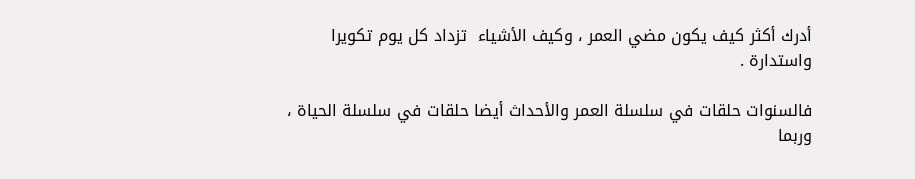أدرك أكثر كيف يكون مضي العمر ، وكيف الأشياء  تزداد كل يوم تكويرا واستدارة .

فالسنوات حلقات في سلسلة العمر والأحداث أيضا حلقات في سلسلة الحياة ، وربما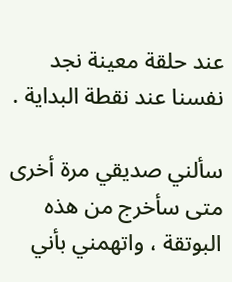عند حلقة معينة نجد نفسنا عند نقطة البداية .

سألني صديقي مرة أخرى متى سأخرج من هذه البوتقة ، واتهمني بأني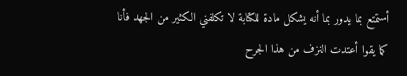أستمتع بما يدور بما أنه يشكل مادة للكتابة لا تكلفني الكثير من الجهد فأنا كما يقوا أعتدت النزف من هذا الجرح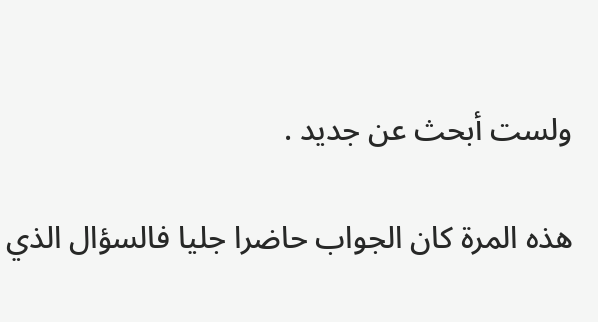ولست أبحث عن جديد .

هذه المرة كان الجواب حاضرا جليا فالسؤال الذي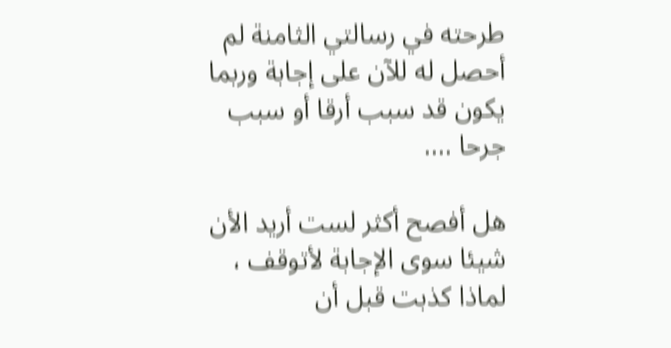طرحته في رسالتي الثامنة لم أحصل له للآن على إجابة وربما يكون قد سبب أرقا أو سبب جرحا ....

هل أفصح أكثر لست أريد الأن شيئا سوى الإجابة لأتوقف ، لماذا كذبت قبل أن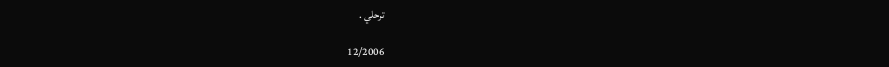ترحلي .

12/2006